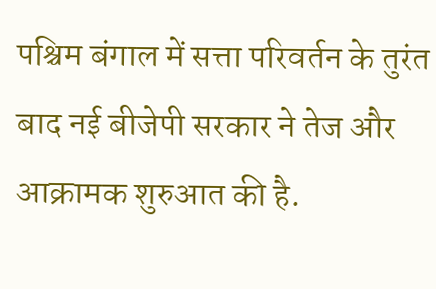पश्चिम बंगाल में सत्ता परिवर्तन के तुरंत बाद नई बीजेपी सरकार ने तेज और आक्रामक शुरुआत की है.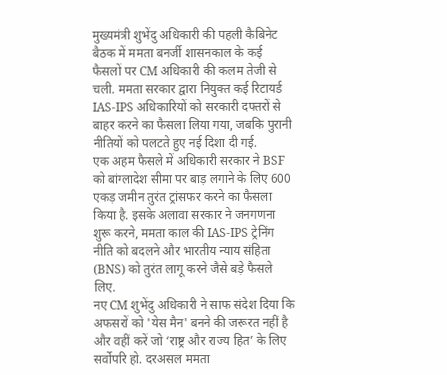मुख्यमंत्री शुभेंदु अधिकारी की पहली कैबिनेट बैठक में ममता बनर्जी शासनकाल के कई फैसलों पर CM अधिकारी की कलम तेजी से चली. ममता सरकार द्वारा नियुक्त कई रिटायर्ड IAS-IPS अधिकारियों को सरकारी दफ्तरों से बाहर करने का फैसला लिया गया, जबकि पुरानी नीतियों को पलटते हुए नई दिशा दी गई.
एक अहम फैसले में अधिकारी सरकार ने BSF को बांग्लादेश सीमा पर बाड़ लगाने के लिए 600 एकड़ जमीन तुरंत ट्रांसफर करने का फैसला किया है. इसके अलावा सरकार ने जनगणना शुरू करने, ममता काल की IAS-IPS ट्रेनिंग नीति को बदलने और भारतीय न्याय संहिता (BNS) को तुरंत लागू करने जैसे बड़े फैसले लिए.
नए CM शुभेंदु अधिकारी ने साफ संदेश दिया कि अफसरों को 'येस मैन' बनने की जरूरत नहीं है और वहीं करें जो ‘राष्ट्र और राज्य हित’ के लिए सर्वोपरि हो. दरअसल ममता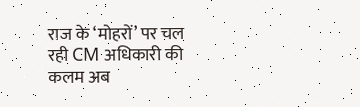राज के ‘मोहरों’ पर चल रही CM अधिकारी की कलम अब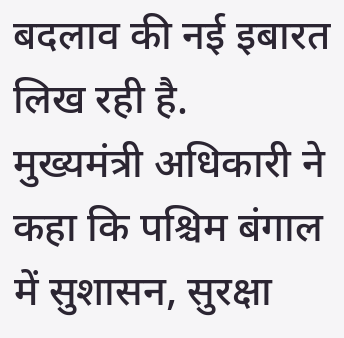बदलाव की नई इबारत लिख रही है.
मुख्यमंत्री अधिकारी ने कहा कि पश्चिम बंगाल में सुशासन, सुरक्षा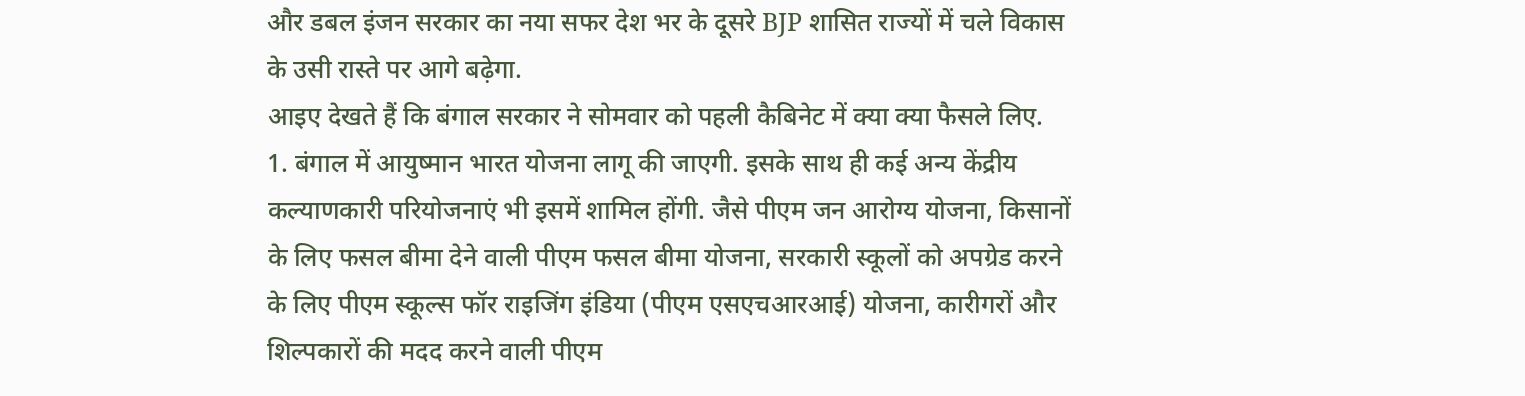और डबल इंजन सरकार का नया सफर देश भर के दूसरे BJP शासित राज्यों में चले विकास के उसी रास्ते पर आगे बढ़ेगा.
आइए देखते हैं कि बंगाल सरकार ने सोमवार को पहली कैबिनेट में क्या क्या फैसले लिए.
1. बंगाल में आयुष्मान भारत योजना लागू की जाएगी. इसके साथ ही कई अन्य केंद्रीय कल्याणकारी परियोजनाएं भी इसमें शामिल होंगी. जैसे पीएम जन आरोग्य योजना, किसानों के लिए फसल बीमा देने वाली पीएम फसल बीमा योजना, सरकारी स्कूलों को अपग्रेड करने के लिए पीएम स्कूल्स फॉर राइजिंग इंडिया (पीएम एसएचआरआई) योजना, कारीगरों और शिल्पकारों की मदद करने वाली पीएम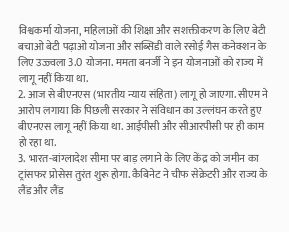विश्वकर्मा योजना, महिलाओं की शिक्षा और सशक्तीकरण के लिए बेटी बचाओ बेटी पढ़ाओ योजना और सब्सिडी वाले रसोई गैस कनेक्शन के लिए उज्ज्वला 3.0 योजना. ममता बनर्जी ने इन योजनाओं को राज्य में लागू नहीं किया था.
2. आज से बीएनएस (भारतीय न्याय संहिता) लागू हो जाएगा. सीएम ने आरोप लगाया कि पिछली सरकार ने संविधान का उल्लंघन करते हुए बीएनएस लागू नहीं किया था. आईपीसी और सीआरपीसी पर ही काम हो रहा था.
3. भारत-बांग्लादेश सीमा पर बाड़ लगाने के लिए केंद्र को जमीन का ट्रांसफर प्रोसेस तुरंत शुरू होगा. कैबिनेट ने चीफ सेक्रेटरी और राज्य के लैंड और लैंड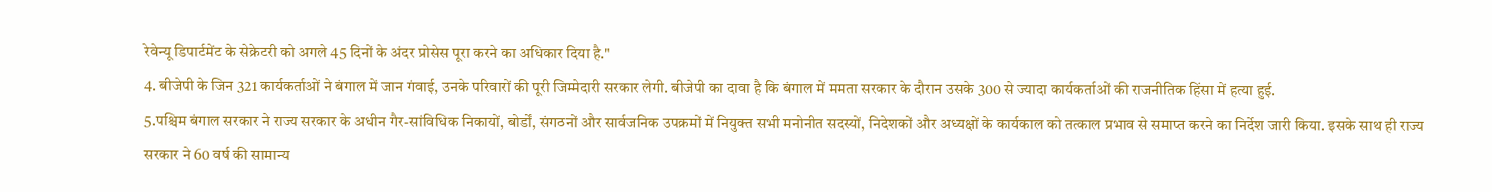रेवेन्यू डिपार्टमेंट के सेक्रेटरी को अगले 45 दिनों के अंदर प्रोसेस पूरा करने का अधिकार दिया है."
4. बीजेपी के जिन 321 कार्यकर्ताओं ने बंगाल में जान गंवाई, उनके परिवारों की पूरी जिम्मेदारी सरकार लेगी. बीजेपी का दावा है कि बंगाल में ममता सरकार के दौरान उसके 300 से ज्यादा कार्यकर्ताओं की राजनीतिक हिंसा में हत्या हुई.
5.पश्चिम बंगाल सरकार ने राज्य सरकार के अधीन गैर-सांविधिक निकायों, बोर्डों, संगठनों और सार्वजनिक उपक्रमों में नियुक्त सभी मनोनीत सदस्यों, निदेशकों और अध्यक्षों के कार्यकाल को तत्काल प्रभाव से समाप्त करने का निर्देश जारी किया. इसके साथ ही राज्य सरकार ने 60 वर्ष की सामान्य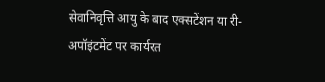सेवानिवृत्ति आयु के बाद एक्सटेंशन या री-अपॉइंटमेंट पर कार्यरत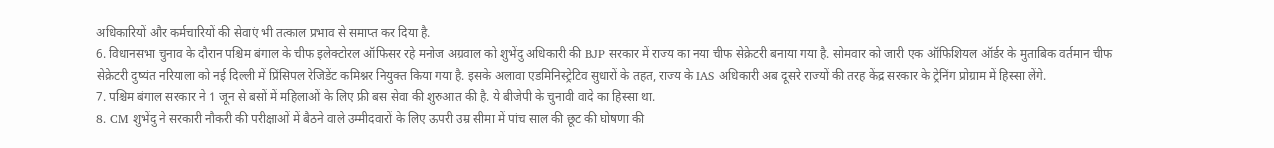अधिकारियों और कर्मचारियों की सेवाएं भी तत्काल प्रभाव से समाप्त कर दिया है.
6. विधानसभा चुनाव के दौरान पश्चिम बंगाल के चीफ इलेक्टोरल ऑफिसर रहे मनोज अग्रवाल को शुभेंदु अधिकारी की BJP सरकार में राज्य का नया चीफ सेक्रेटरी बनाया गया है. सोमवार को जारी एक ऑफिशियल ऑर्डर के मुताबिक वर्तमान चीफ सेक्रेटरी दुष्यंत नरियाला को नई दिल्ली में प्रिंसिपल रेजिडेंट कमिश्नर नियुक्त किया गया है. इसके अलावा एडमिनिस्ट्रेटिव सुधारों के तहत, राज्य के IAS अधिकारी अब दूसरे राज्यों की तरह केंद्र सरकार के ट्रेनिंग प्रोग्राम में हिस्सा लेंगे.
7. पश्चिम बंगाल सरकार ने 1 जून से बसों में महिलाओं के लिए फ्री बस सेवा की शुरुआत की है. ये बीजेपी के चुनावी वादे का हिस्सा था.
8. CM शुभेंदु ने सरकारी नौकरी की परीक्षाओं में बैठने वाले उम्मीदवारों के लिए ऊपरी उम्र सीमा में पांच साल की छूट की घोषणा की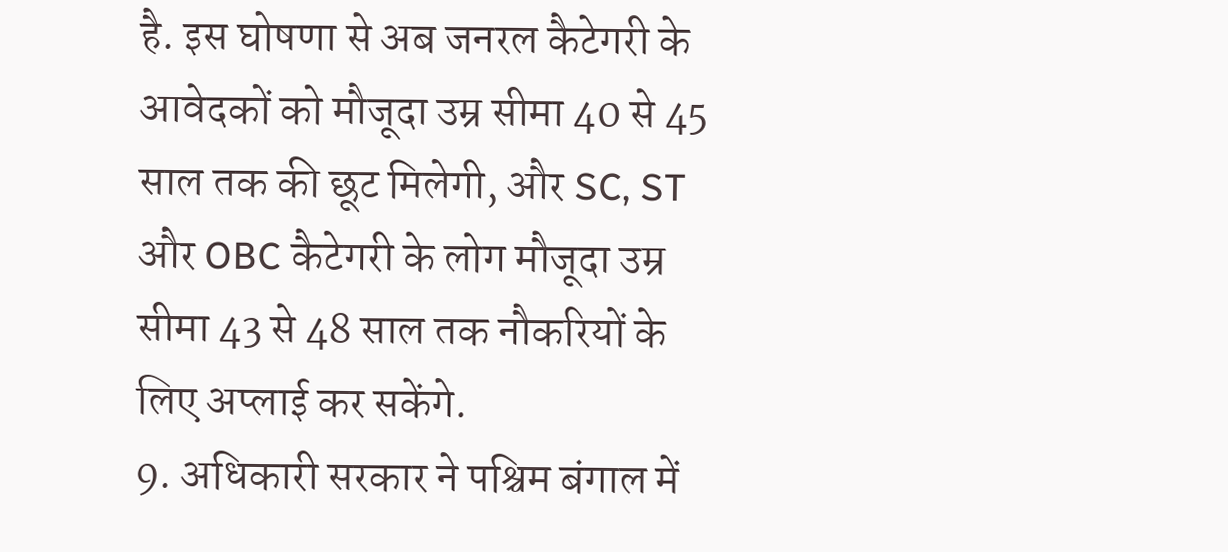है. इस घोषणा से अब जनरल कैटेगरी के आवेदकों को मौजूदा उम्र सीमा 40 से 45 साल तक की छूट मिलेगी, और SC, ST और OBC कैटेगरी के लोग मौजूदा उम्र सीमा 43 से 48 साल तक नौकरियों के लिए अप्लाई कर सकेंगे.
9. अधिकारी सरकार ने पश्चिम बंगाल में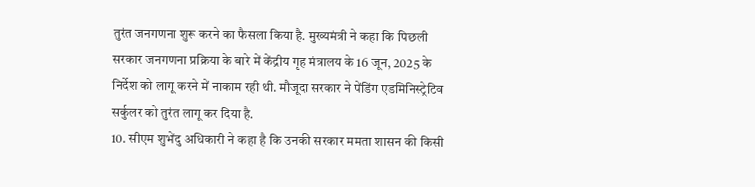तुरंत जनगणना शुरू करने का फैसला किया है. मुख्यमंत्री ने कहा कि पिछली सरकार जनगणना प्रक्रिया के बारे में केंद्रीय गृह मंत्रालय के 16 जून, 2025 के निर्देश को लागू करने में नाकाम रही थी. मौजूदा सरकार ने पेंडिंग एडमिनिस्ट्रेटिव सर्कुलर को तुरंत लागू कर दिया है.
10. सीएम शुभेंदु अधिकारी ने कहा है कि उनकी सरकार ममता शासन की किसी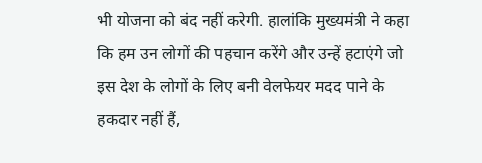भी योजना को बंद नहीं करेगी. हालांकि मुख्यमंत्री ने कहा कि हम उन लोगों की पहचान करेंगे और उन्हें हटाएंगे जो इस देश के लोगों के लिए बनी वेलफेयर मदद पाने के हकदार नहीं हैं,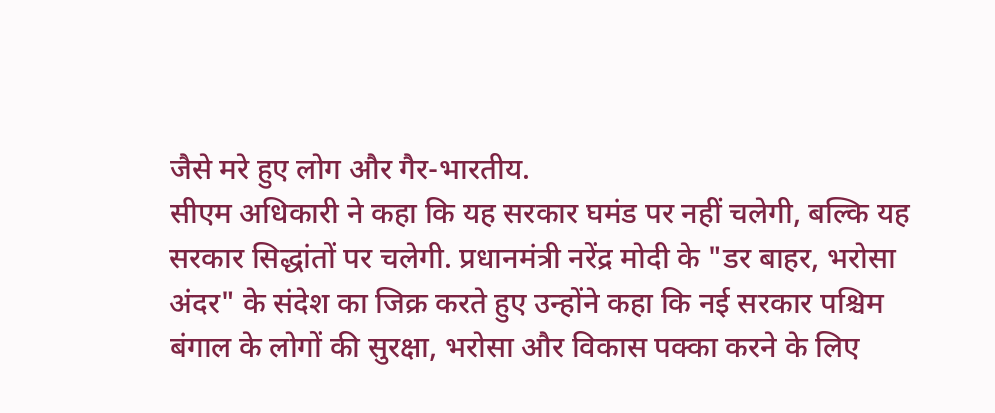जैसे मरे हुए लोग और गैर-भारतीय.
सीएम अधिकारी ने कहा कि यह सरकार घमंड पर नहीं चलेगी, बल्कि यह सरकार सिद्धांतों पर चलेगी. प्रधानमंत्री नरेंद्र मोदी के "डर बाहर, भरोसा अंदर" के संदेश का जिक्र करते हुए उन्होंने कहा कि नई सरकार पश्चिम बंगाल के लोगों की सुरक्षा, भरोसा और विकास पक्का करने के लिए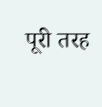पूरी तरह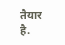तैयार है.